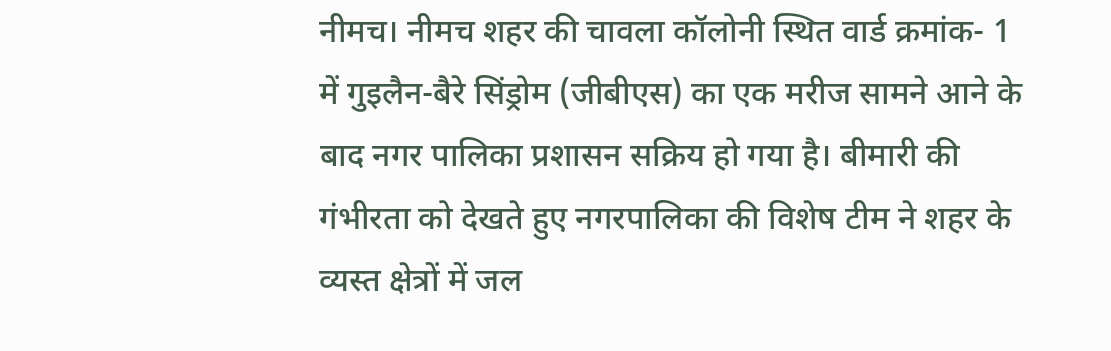नीमच। नीमच शहर की चावला कॉलोनी स्थित वार्ड क्रमांक- 1 में गुइलैन-बैरे सिंड्रोम (जीबीएस) का एक मरीज सामने आने के बाद नगर पालिका प्रशासन सक्रिय हो गया है। बीमारी की गंभीरता को देखते हुए नगरपालिका की विशेष टीम ने शहर के व्यस्त क्षेत्रों में जल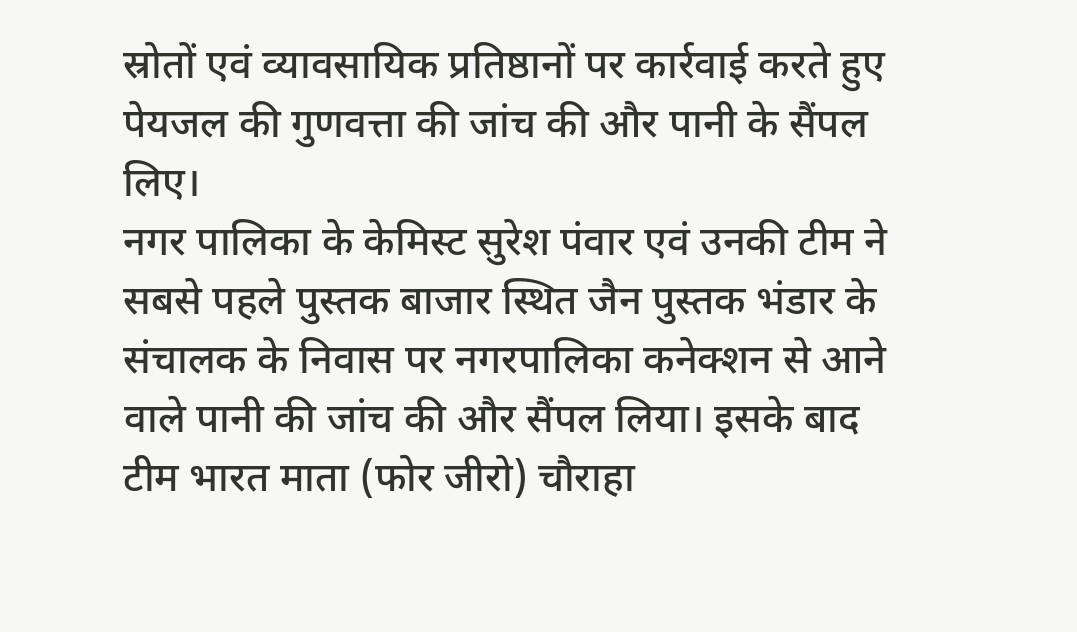स्रोतों एवं व्यावसायिक प्रतिष्ठानों पर कार्रवाई करते हुए पेयजल की गुणवत्ता की जांच की और पानी के सैंपल लिए।
नगर पालिका के केमिस्ट सुरेश पंवार एवं उनकी टीम ने सबसे पहले पुस्तक बाजार स्थित जैन पुस्तक भंडार के संचालक के निवास पर नगरपालिका कनेक्शन से आने वाले पानी की जांच की और सैंपल लिया। इसके बाद टीम भारत माता (फोर जीरो) चौराहा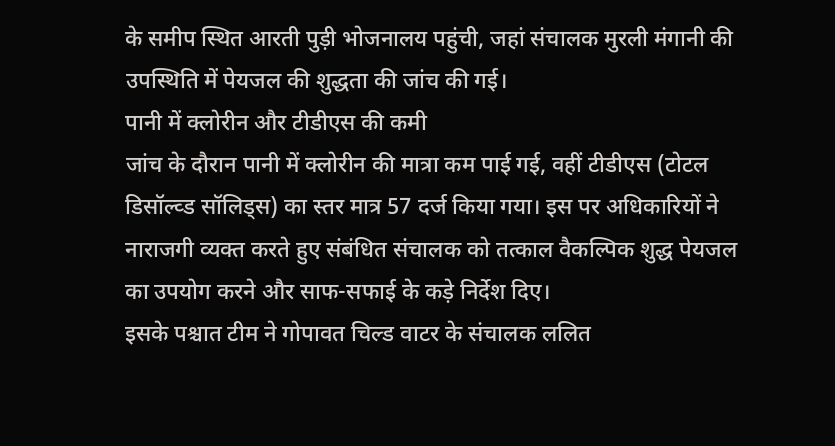के समीप स्थित आरती पुड़ी भोजनालय पहुंची, जहां संचालक मुरली मंगानी की उपस्थिति में पेयजल की शुद्धता की जांच की गई।
पानी में क्लोरीन और टीडीएस की कमी
जांच के दौरान पानी में क्लोरीन की मात्रा कम पाई गई, वहीं टीडीएस (टोटल डिसॉल्व्ड सॉलिड्स) का स्तर मात्र 57 दर्ज किया गया। इस पर अधिकारियों ने नाराजगी व्यक्त करते हुए संबंधित संचालक को तत्काल वैकल्पिक शुद्ध पेयजल का उपयोग करने और साफ-सफाई के कड़े निर्देश दिए।
इसके पश्चात टीम ने गोपावत चिल्ड वाटर के संचालक ललित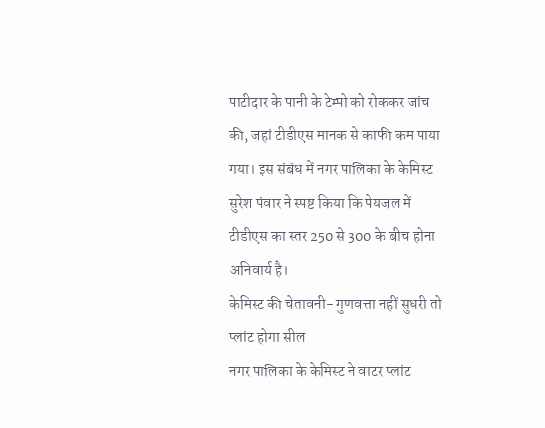पाटीदार के पानी के टेम्पो को रोककर जांच की, जहां टीडीएस मानक से काफी कम पाया गया। इस संबंध में नगर पालिका के केमिस्ट सुरेश पंवार ने स्पष्ट किया कि पेयजल में टीडीएस का स्तर 250 से 300 के बीच होना अनिवार्य है।
केमिस्ट की चेतावनी- गुणवत्ता नहीं सुधरी तो प्लांट होगा सील
नगर पालिका के केमिस्ट ने वाटर प्लांट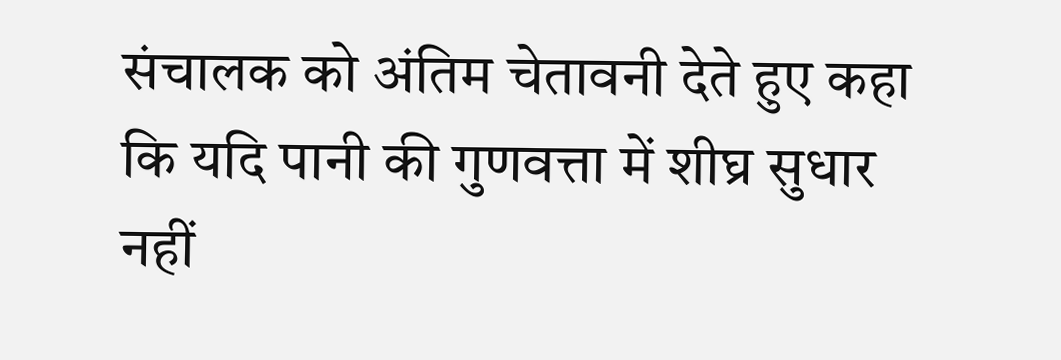संचालक को अंतिम चेतावनी देते हुए कहा कि यदि पानी की गुणवत्ता में शीघ्र सुधार नहीं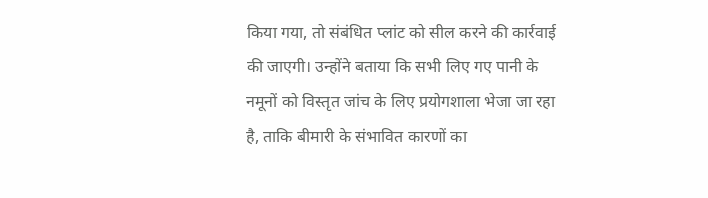किया गया, तो संबंधित प्लांट को सील करने की कार्रवाई की जाएगी। उन्होंने बताया कि सभी लिए गए पानी के नमूनों को विस्तृत जांच के लिए प्रयोगशाला भेजा जा रहा है, ताकि बीमारी के संभावित कारणों का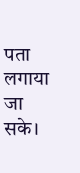पता लगाया जा सके।